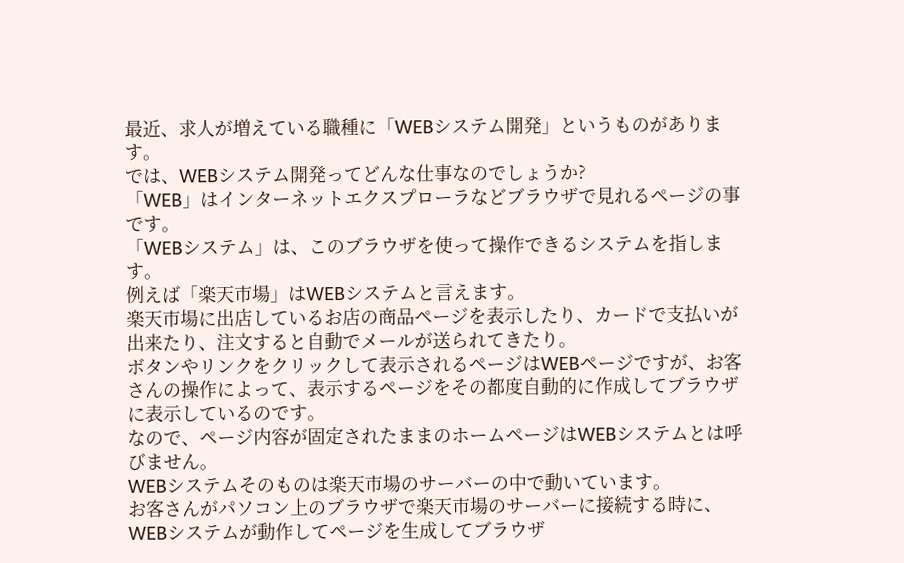最近、求人が増えている職種に「WEBシステム開発」というものがあります。
では、WEBシステム開発ってどんな仕事なのでしょうか?
「WEB」はインターネットエクスプローラなどブラウザで見れるページの事です。
「WEBシステム」は、このブラウザを使って操作できるシステムを指します。
例えば「楽天市場」はWEBシステムと言えます。
楽天市場に出店しているお店の商品ページを表示したり、カードで支払いが出来たり、注文すると自動でメールが送られてきたり。
ボタンやリンクをクリックして表示されるページはWEBページですが、お客さんの操作によって、表示するページをその都度自動的に作成してブラウザに表示しているのです。
なので、ページ内容が固定されたままのホームページはWEBシステムとは呼びません。
WEBシステムそのものは楽天市場のサーバーの中で動いています。
お客さんがパソコン上のブラウザで楽天市場のサーバーに接続する時に、WEBシステムが動作してページを生成してブラウザ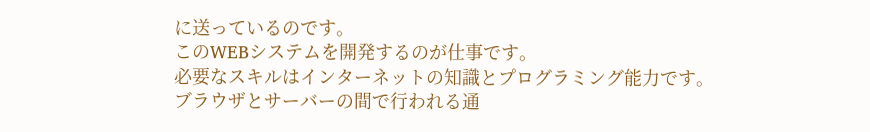に送っているのです。
このWEBシステムを開発するのが仕事です。
必要なスキルはインターネットの知識とプログラミング能力です。
ブラウザとサーバーの間で行われる通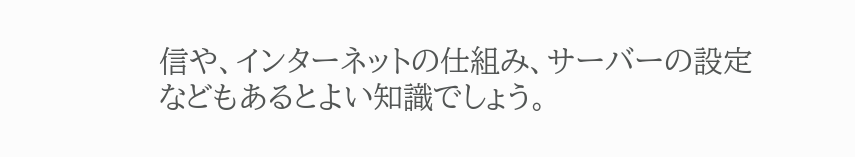信や、インターネットの仕組み、サーバーの設定などもあるとよい知識でしょう。